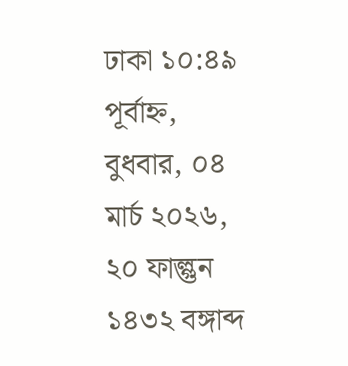ঢাকা ১০:৪৯ পূর্বাহ্ন, বুধবার, ০৪ মার্চ ২০২৬, ২০ ফাল্গুন ১৪৩২ বঙ্গাব্দ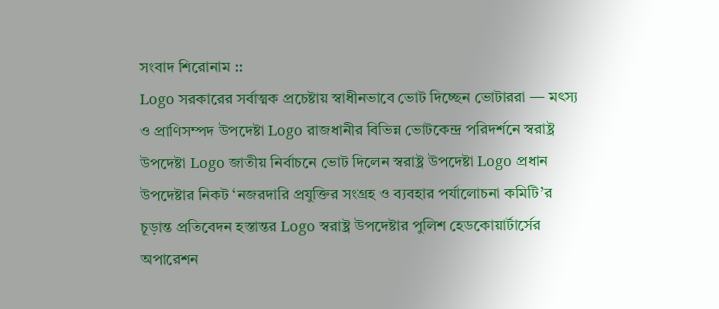সংবাদ শিরোনাম ::
Logo সরকারের সর্বাত্মক প্রচেষ্টায় স্বাধীনভাবে ভোট দিচ্ছেন ভোটাররা — মৎস্য ও প্রাণিসম্পদ উপদেষ্টা Logo রাজধানীর বিভিন্ন ভোটকেন্দ্র পরিদর্শনে স্বরাষ্ট্র উপদেষ্টা Logo জাতীয় নির্বাচনে ভোট দিলেন স্বরাষ্ট্র উপদেষ্টা Logo প্রধান উপদেষ্টার নিকট ‘নজরদারি প্রযুক্তির সংগ্রহ ও ব্যবহার পর্যালোচনা কমিটি’র চূড়ান্ত প্রতিবেদন হস্তান্তর Logo স্বরাষ্ট্র উপদেষ্টার পুলিশ হেডকোয়ার্টার্সের অপারেশন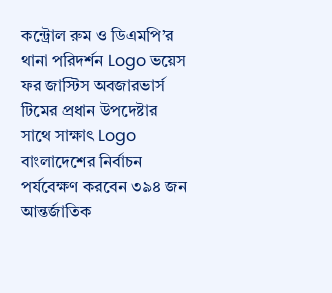কন্ট্রোল রুম ও ডিএমপি’র থানা পরিদর্শন Logo ভয়েস ফর জাস্টিস অবজারভার্স টিমের প্রধান উপদেষ্টার সাথে সাক্ষাৎ Logo বাংলাদেশের নির্বাচন পর্যবেক্ষণ করবেন ৩৯৪ জন আন্তর্জাতিক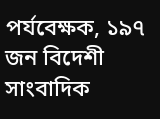পর্যবেক্ষক, ১৯৭ জন বিদেশী সাংবাদিক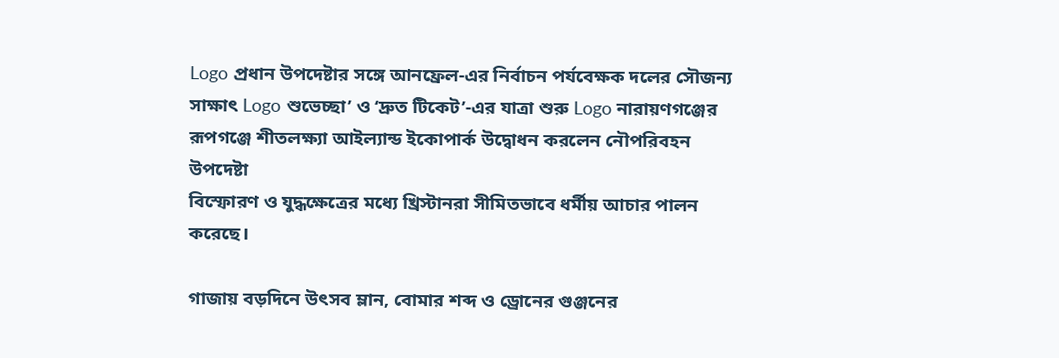Logo প্রধান উপদেষ্টার সঙ্গে আনফ্রেল-এর নির্বাচন পর্যবেক্ষক দলের সৌজন্য সাক্ষাৎ Logo শুভেচ্ছা’ ও ‘দ্রুত টিকেট’-এর যাত্রা শুরু Logo নারায়ণগঞ্জের রূপগঞ্জে শীতলক্ষ্যা আইল্যান্ড ইকোপার্ক উদ্বোধন করলেন নৌপরিবহন উপদেষ্টা
বিস্ফোরণ ও যুদ্ধক্ষেত্রের মধ্যে খ্রিস্টানরা সীমিতভাবে ধর্মীয় আচার পালন করেছে।

গাজায় বড়দিনে উৎসব ম্লান, বোমার শব্দ ও ড্রোনের গুঞ্জনের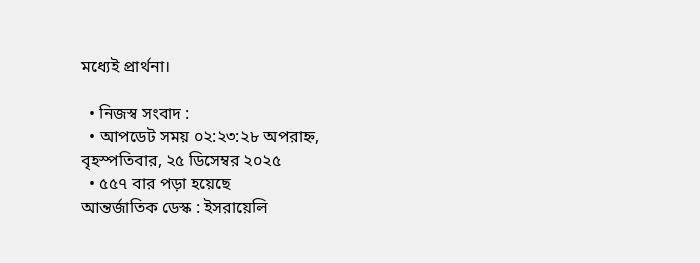মধ্যেই প্রার্থনা।

  • নিজস্ব সংবাদ :
  • আপডেট সময় ০২:২৩:২৮ অপরাহ্ন, বৃহস্পতিবার, ২৫ ডিসেম্বর ২০২৫
  • ৫৫৭ বার পড়া হয়েছে
আন্তর্জাতিক ডেস্ক : ইসরায়েলি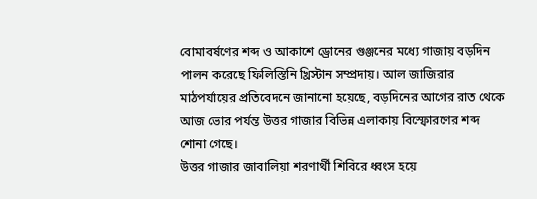বোমাবর্ষণের শব্দ ও আকাশে ড্রোনের গুঞ্জনের মধ্যে গাজায় বড়দিন পালন করেছে ফিলিস্তিনি খ্রিস্টান সম্প্রদায়। আল জাজিরার মাঠপর্যায়ের প্রতিবেদনে জানানো হয়েছে, বড়দিনের আগের রাত থেকে আজ ভোর পর্যন্ত উত্তর গাজার বিভিন্ন এলাকায় বিস্ফোরণের শব্দ শোনা গেছে।
উত্তর গাজার জাবালিয়া শরণার্থী শিবিরে ধ্বংস হয়ে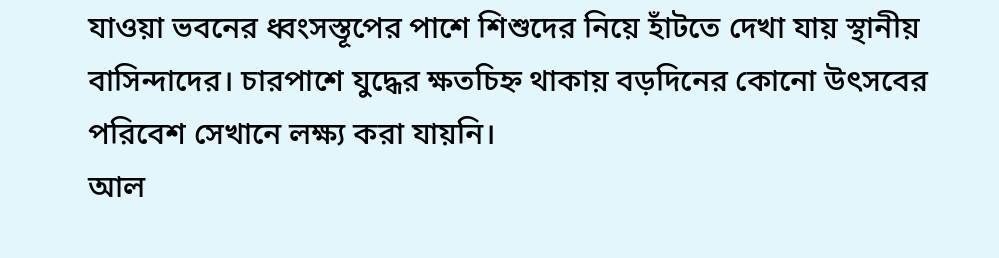যাওয়া ভবনের ধ্বংসস্তূপের পাশে শিশুদের নিয়ে হাঁটতে দেখা যায় স্থানীয় বাসিন্দাদের। চারপাশে যুদ্ধের ক্ষতচিহ্ন থাকায় বড়দিনের কোনো উৎসবের পরিবেশ সেখানে লক্ষ্য করা যায়নি।
আল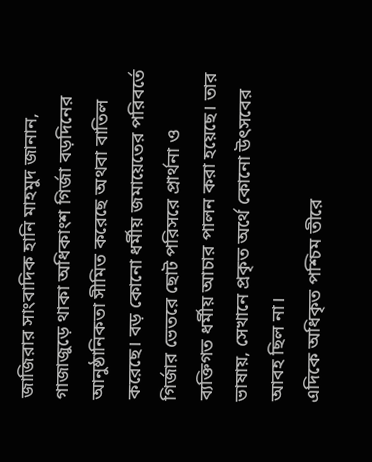জাজিরার সাংবাদিক হানি মাহমুদ জানান, গাজাজুড়ে থাকা অধিকাংশ গির্জা বড়দিনের আনুষ্ঠানিকতা সীমিত করেছে অথবা বাতিল করেছে। বড় কোনো ধর্মীয় জমায়েতের পরিবর্তে গির্জার ভেতরে ছোট পরিসরে প্রার্থনা ও ব্যক্তিগত ধর্মীয় আচার পালন করা হয়েছে। তার ভাষায়, সেখানে প্রকৃত অর্থে কোনো উৎসবের আবহ ছিল না।
এদিকে অধিকৃত পশ্চিম তীরে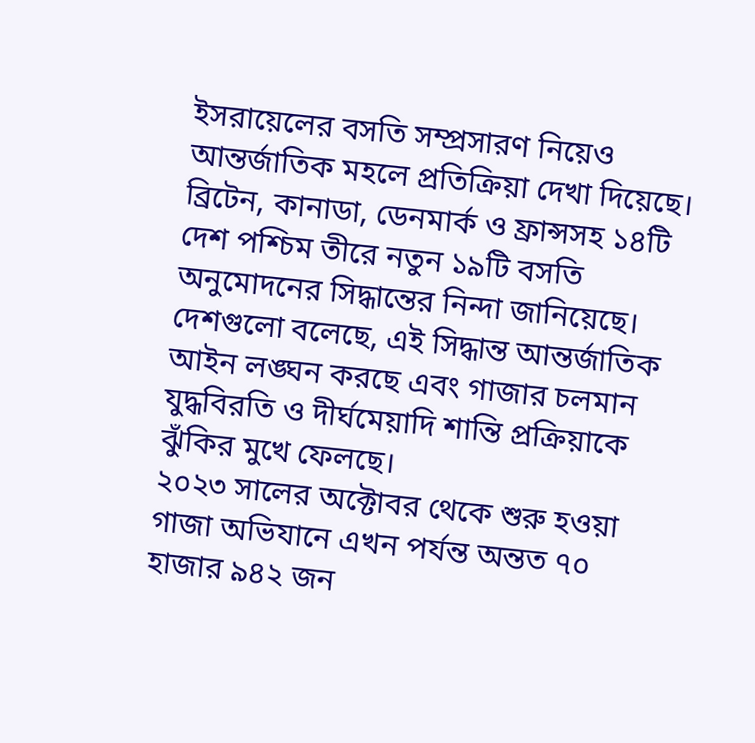ইসরায়েলের বসতি সম্প্রসারণ নিয়েও আন্তর্জাতিক মহলে প্রতিক্রিয়া দেখা দিয়েছে। ব্রিটেন, কানাডা, ডেনমার্ক ও ফ্রান্সসহ ১৪টি দেশ পশ্চিম তীরে নতুন ১৯টি বসতি অনুমোদনের সিদ্ধান্তের নিন্দা জানিয়েছে। দেশগুলো বলেছে, এই সিদ্ধান্ত আন্তর্জাতিক আইন লঙ্ঘন করছে এবং গাজার চলমান যুদ্ধবিরতি ও দীর্ঘমেয়াদি শান্তি প্রক্রিয়াকে ঝুঁকির মুখে ফেলছে।
২০২৩ সালের অক্টোবর থেকে শুরু হওয়া গাজা অভিযানে এখন পর্যন্ত অন্তত ৭০ হাজার ৯৪২ জন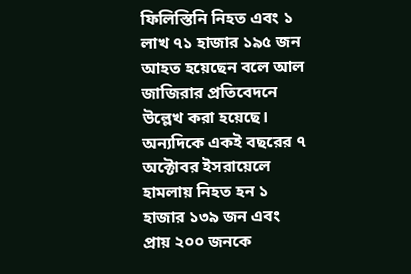ফিলিস্তিনি নিহত এবং ১ লাখ ৭১ হাজার ১৯৫ জন আহত হয়েছেন বলে আল জাজিরার প্রতিবেদনে উল্লেখ করা হয়েছে। অন্যদিকে একই বছরের ৭ অক্টোবর ইসরায়েলে হামলায় নিহত হন ১ হাজার ১৩৯ জন এবং প্রায় ২০০ জনকে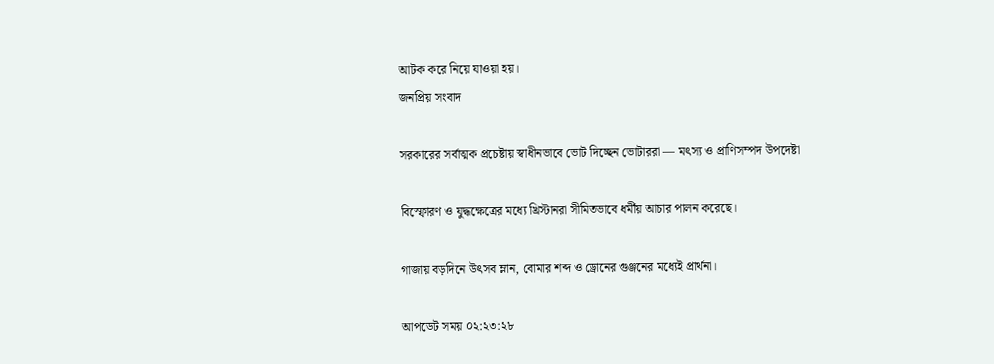আটক করে নিয়ে যাওয়া হয়।
জনপ্রিয় সংবাদ

সরকারের সর্বাত্মক প্রচেষ্টায় স্বাধীনভাবে ভোট দিচ্ছেন ভোটাররা — মৎস্য ও প্রাণিসম্পদ উপদেষ্টা

বিস্ফোরণ ও যুদ্ধক্ষেত্রের মধ্যে খ্রিস্টানরা সীমিতভাবে ধর্মীয় আচার পালন করেছে।

গাজায় বড়দিনে উৎসব ম্লান, বোমার শব্দ ও ড্রোনের গুঞ্জনের মধ্যেই প্রার্থনা।

আপডেট সময় ০২:২৩:২৮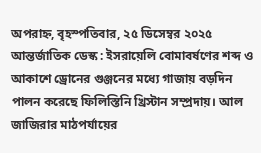অপরাহ্ন, বৃহস্পতিবার, ২৫ ডিসেম্বর ২০২৫
আন্তর্জাতিক ডেস্ক : ইসরায়েলি বোমাবর্ষণের শব্দ ও আকাশে ড্রোনের গুঞ্জনের মধ্যে গাজায় বড়দিন পালন করেছে ফিলিস্তিনি খ্রিস্টান সম্প্রদায়। আল জাজিরার মাঠপর্যায়ের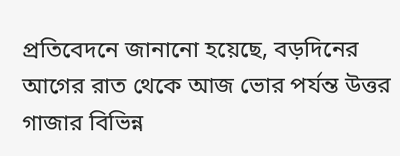প্রতিবেদনে জানানো হয়েছে, বড়দিনের আগের রাত থেকে আজ ভোর পর্যন্ত উত্তর গাজার বিভিন্ন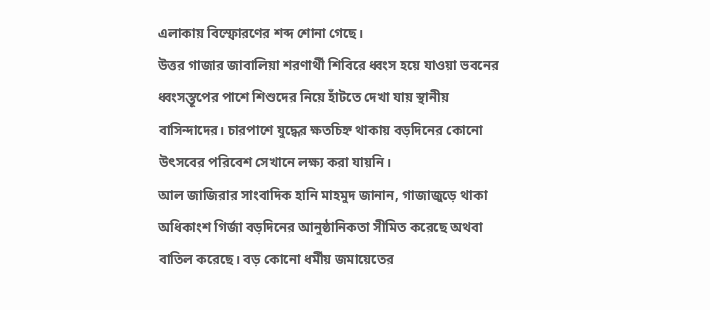এলাকায় বিস্ফোরণের শব্দ শোনা গেছে।
উত্তর গাজার জাবালিয়া শরণার্থী শিবিরে ধ্বংস হয়ে যাওয়া ভবনের ধ্বংসস্তূপের পাশে শিশুদের নিয়ে হাঁটতে দেখা যায় স্থানীয় বাসিন্দাদের। চারপাশে যুদ্ধের ক্ষতচিহ্ন থাকায় বড়দিনের কোনো উৎসবের পরিবেশ সেখানে লক্ষ্য করা যায়নি।
আল জাজিরার সাংবাদিক হানি মাহমুদ জানান, গাজাজুড়ে থাকা অধিকাংশ গির্জা বড়দিনের আনুষ্ঠানিকতা সীমিত করেছে অথবা বাতিল করেছে। বড় কোনো ধর্মীয় জমায়েতের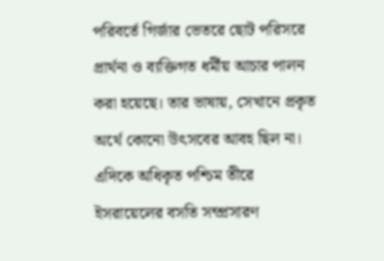পরিবর্তে গির্জার ভেতরে ছোট পরিসরে প্রার্থনা ও ব্যক্তিগত ধর্মীয় আচার পালন করা হয়েছে। তার ভাষায়, সেখানে প্রকৃত অর্থে কোনো উৎসবের আবহ ছিল না।
এদিকে অধিকৃত পশ্চিম তীরে ইসরায়েলের বসতি সম্প্রসারণ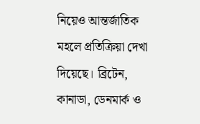নিয়েও আন্তর্জাতিক মহলে প্রতিক্রিয়া দেখা দিয়েছে। ব্রিটেন, কানাডা, ডেনমার্ক ও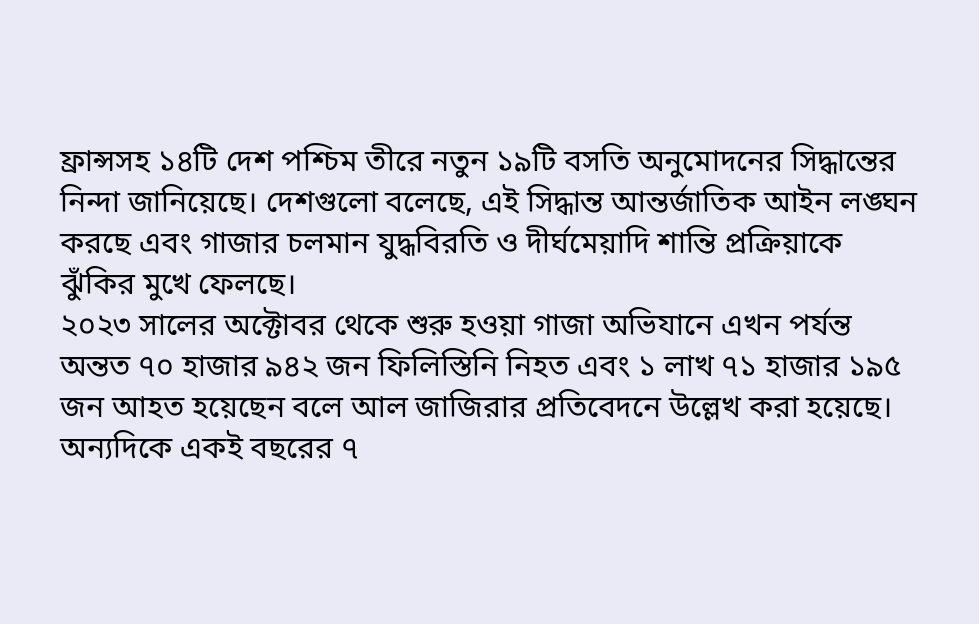ফ্রান্সসহ ১৪টি দেশ পশ্চিম তীরে নতুন ১৯টি বসতি অনুমোদনের সিদ্ধান্তের নিন্দা জানিয়েছে। দেশগুলো বলেছে, এই সিদ্ধান্ত আন্তর্জাতিক আইন লঙ্ঘন করছে এবং গাজার চলমান যুদ্ধবিরতি ও দীর্ঘমেয়াদি শান্তি প্রক্রিয়াকে ঝুঁকির মুখে ফেলছে।
২০২৩ সালের অক্টোবর থেকে শুরু হওয়া গাজা অভিযানে এখন পর্যন্ত অন্তত ৭০ হাজার ৯৪২ জন ফিলিস্তিনি নিহত এবং ১ লাখ ৭১ হাজার ১৯৫ জন আহত হয়েছেন বলে আল জাজিরার প্রতিবেদনে উল্লেখ করা হয়েছে। অন্যদিকে একই বছরের ৭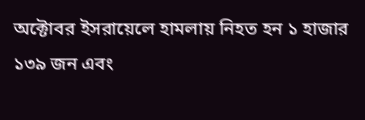অক্টোবর ইসরায়েলে হামলায় নিহত হন ১ হাজার ১৩৯ জন এবং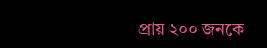প্রায় ২০০ জনকে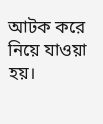আটক করে নিয়ে যাওয়া হয়।